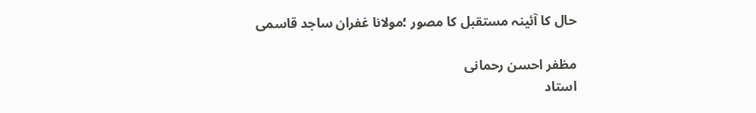حال کا آئینہ مستقبل کا مصور ؛مولانا غفران ساجد قاسمی

مظفر احسن رحمانی
استاد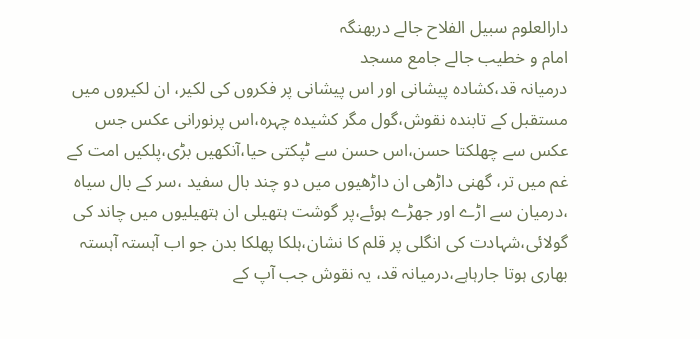دارالعلوم سبیل الفلاح جالے دربھنگہ
امام و خطیب جالے جامع مسجد
درمیانہ قد،کشادہ پیشانی اور اس پیشانی پر فکروں کی لکیر، ان لکیروں میں مستقبل کے تابندہ نقوش،گول مگر کشیدہ چہرہ،اس پرنورانی عکس جس عکس سے چھلکتا حسن،اس حسن سے ٹپکتی حیا،آنکھیں بڑی،پلکیں امت کے غم میں تر، گھنی داڑھی ان داڑھیوں میں دو چند بال سفید ،سر کے بال سیاہ ،درمیان سے اڑے اور جھڑے ہوئے،پر گوشت ہتھیلی ان ہتھیلیوں میں چاند کی گولائی،شہادت کی انگلی پر قلم کا نشان،ہلکا پھلکا بدن جو اب آہستہ آہستہ بھاری ہوتا جارہاہے،درمیانہ قد، یہ نقوش جب آپ کے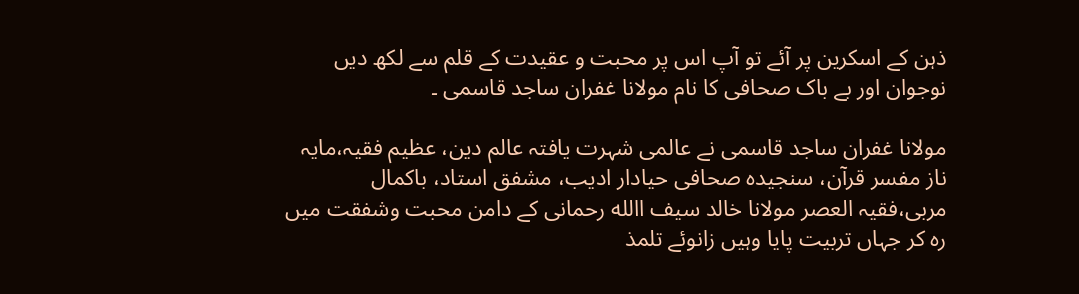ذہن کے اسکرین پر آئے تو آپ اس پر محبت و عقیدت کے قلم سے لکھ دیں نوجوان اور بے باک صحافی کا نام مولانا غفران ساجد قاسمی ۔

مولانا غفران ساجد قاسمی نے عالمی شہرت یافتہ عالم دین، عظیم فقیہ،مایہ ناز مفسر قرآن، سنجیدہ صحافی حیادار ادیب، مشفق استاد، باکمال مربی،فقیہ العصر مولانا خالد سیف االله رحمانی کے دامن محبت وشفقت میں رہ کر جہاں تربیت پایا وہیں زانوئے تلمذ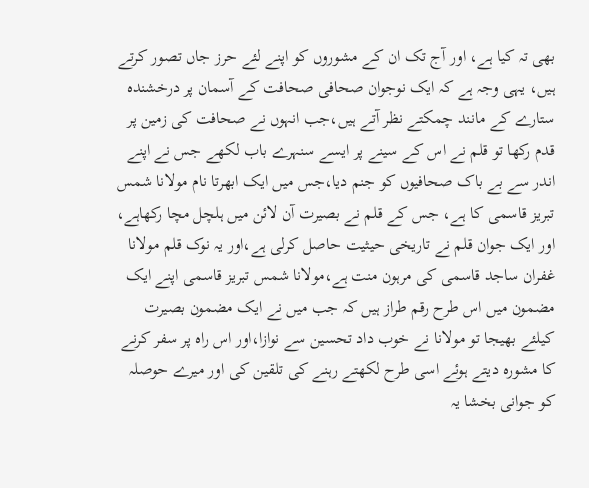بھی تہ کیا ہے، اور آج تک ان کے مشوروں کو اپنے لئے حرز جاں تصور کرتے ہیں، یہی وجہ ہے کہ ایک نوجوان صحافی صحافت کے آسمان پر درخشندہ ستارے کے مانند چمکتے نظر آتے ہیں،جب انہوں نے صحافت کی زمین پر قدم رکھا تو قلم نے اس کے سینے پر ایسے سنہرے باب لکھے جس نے اپنے اندر سے بے باک صحافیوں کو جنم دیا،جس میں ایک ابھرتا نام مولانا شمس تبریز قاسمی کا ہے، جس کے قلم نے بصیرت آن لائن میں ہلچل مچا رکھاہے، اور ایک جوان قلم نے تاریخی حیثیت حاصل کرلی ہے،اور یہ نوک قلم مولانا غفران ساجد قاسمی کی مرہون منت ہے،مولانا شمس تبریز قاسمی اپنے ایک مضمون میں اس طرح رقم طراز ہیں کہ جب میں نے ایک مضمون بصیرت کیلئے بھیجا تو مولانا نے خوب داد تحسین سے نوازا،اور اس راہ پر سفر کرنے کا مشورہ دیتے ہوئے اسی طرح لکھتے رہنے کی تلقین کی اور میرے حوصلہ کو جوانی بخشا یہ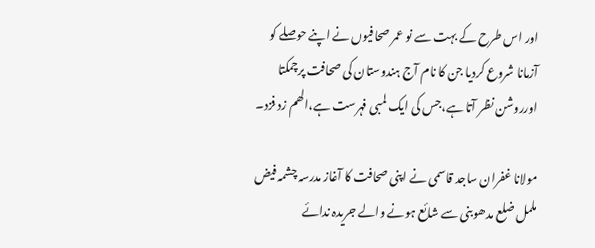اور اس طرح کے بہت سے نو عمر صحافیوں نے اپنے حوصلے کو آزمانا شروع کردیا جن کا نام آج ہندوستان کی صحافت پرچمکتا اورروشن نظر آتا ہے،جس کی ایک لمبی فہرست ہے،الھم زد فزد۔

مولانا غفران ساجد قاسمی نے اپنی صحافت کا آغاز مدرسہ چشمہ فیض ململ ضلع مدھوبنی سے شائع ہونے والے جریدہ ندائے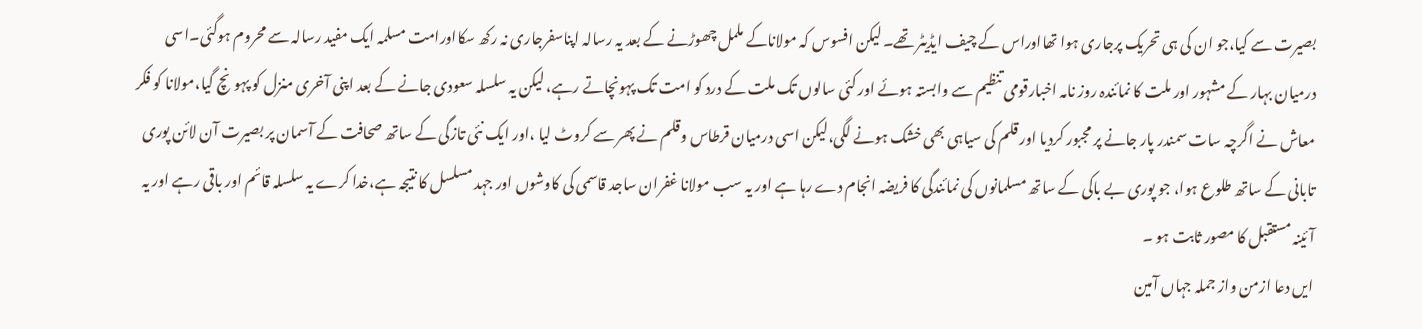بصیرت سے کیا،جو ان کی ہی تحریک پرجاری ہوا تھااوراس کے چیف ایڈیٹر تھے۔ لیکن افسوس کہ مولاناکے ململ چھوڑنے کے بعد یہ رسالہ اپناسفرجاری نہ رکھ سکااورامت مسلمہ ایک مفید رسالہ سے محروم ہوگئی۔اسی درمیان بہار کے مشہور اور ملت کا نمائندہ روز نامہ اخبارقومی تنظیم سے وابستہ ہوئے اور کئی سالوں تک ملت کے درد کو امت تک پہونچاتے رہے، لیکن یہ سلسلہ سعودی جانے کے بعد اپنی آخری منزل کو پہونچ گیا،مولانا کو فکر معاش نے اگرچہ سات سمندر پار جانے پر مجبور کردیا اور قلم کی سیاہی بھی خشک ہونے لگی،لیکن اسی درمیان قرطاس وقلم نے پھر سے کروٹ لیا ،اور ایک نئی تازگی کے ساتھ صحافت کے آسمان پر بصیرت آن لائن پوری تابانی کے ساتھ طلوع ہوا، جو پوری بے باکی کے ساتھ مسلمانوں کی نمائندگی کا فریضہ انجام دے رہا ہے اور یہ سب مولانا غفران ساجد قاسمی کی کاوشوں اور جہد مسلسل کا نتیجہ ہے،خدا کرے یہ سلسلہ قائم اور باقی رہے اور یہ آئینہ مستقبل کا مصور ثابت ہو ۔
ایں دعا ازمن واز جملہ جہاں آمین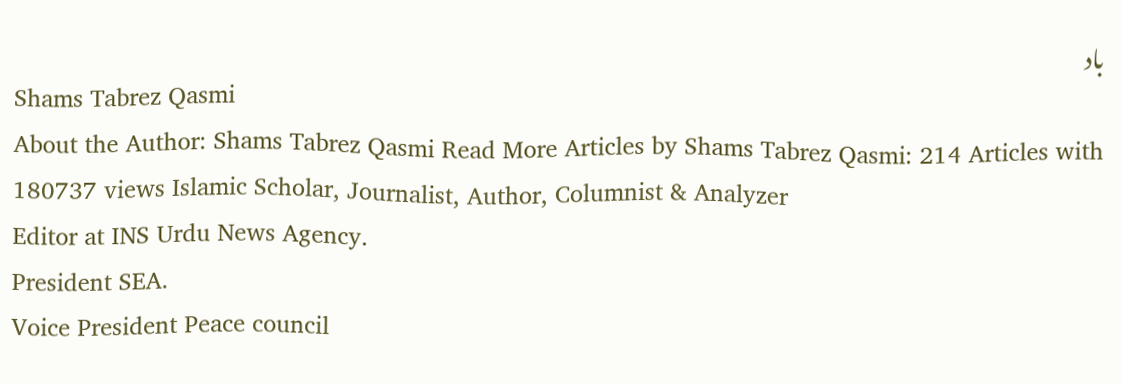باد
Shams Tabrez Qasmi
About the Author: Shams Tabrez Qasmi Read More Articles by Shams Tabrez Qasmi: 214 Articles with 180737 views Islamic Scholar, Journalist, Author, Columnist & Analyzer
Editor at INS Urdu News Agency.
President SEA.
Voice President Peace council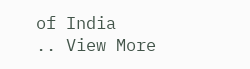of India
.. View More